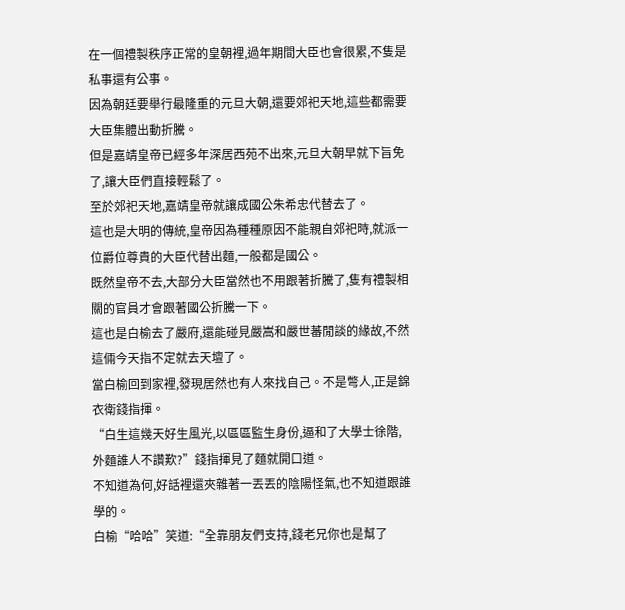在一個禮製秩序正常的皇朝裡,過年期間大臣也會很累,不隻是私事還有公事。
因為朝廷要舉行最隆重的元旦大朝,還要郊祀天地,這些都需要大臣集體出動折騰。
但是嘉靖皇帝已經多年深居西苑不出來,元旦大朝早就下旨免了,讓大臣們直接輕鬆了。
至於郊祀天地,嘉靖皇帝就讓成國公朱希忠代替去了。
這也是大明的傳統,皇帝因為種種原因不能親自郊祀時,就派一位爵位尊貴的大臣代替出麵,一般都是國公。
既然皇帝不去,大部分大臣當然也不用跟著折騰了,隻有禮製相關的官員才會跟著國公折騰一下。
這也是白榆去了嚴府,還能碰見嚴嵩和嚴世蕃閒談的緣故,不然這倆今天指不定就去天壇了。
當白榆回到家裡,發現居然也有人來找自己。不是彆人,正是錦衣衛錢指揮。
“白生這幾天好生風光,以區區監生身份,逼和了大學士徐階,外麵誰人不讚歎?”錢指揮見了麵就開口道。
不知道為何,好話裡還夾雜著一丟丟的陰陽怪氣,也不知道跟誰學的。
白榆“哈哈”笑道:“全靠朋友們支持,錢老兄你也是幫了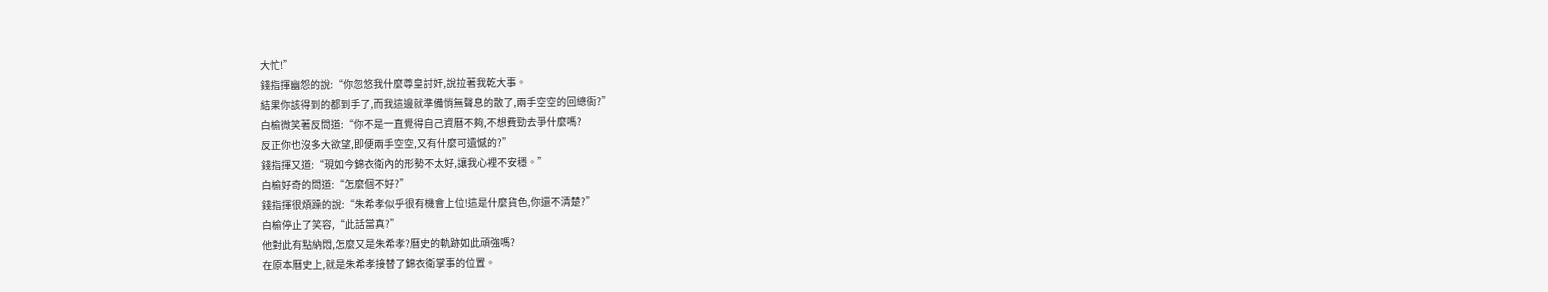大忙!”
錢指揮幽怨的說:“你忽悠我什麼尊皇討奸,說拉著我乾大事。
結果你該得到的都到手了,而我這邊就準備悄無聲息的散了,兩手空空的回總衙?”
白榆微笑著反問道:“你不是一直覺得自己資曆不夠,不想費勁去爭什麼嗎?
反正你也沒多大欲望,即便兩手空空,又有什麼可遺憾的?”
錢指揮又道:“現如今錦衣衛內的形勢不太好,讓我心裡不安穩。”
白榆好奇的問道:“怎麼個不好?”
錢指揮很煩躁的說:“朱希孝似乎很有機會上位!這是什麼貨色,你還不清楚?”
白榆停止了笑容,“此話當真?”
他對此有點納悶,怎麼又是朱希孝?曆史的軌跡如此頑強嗎?
在原本曆史上,就是朱希孝接替了錦衣衛掌事的位置。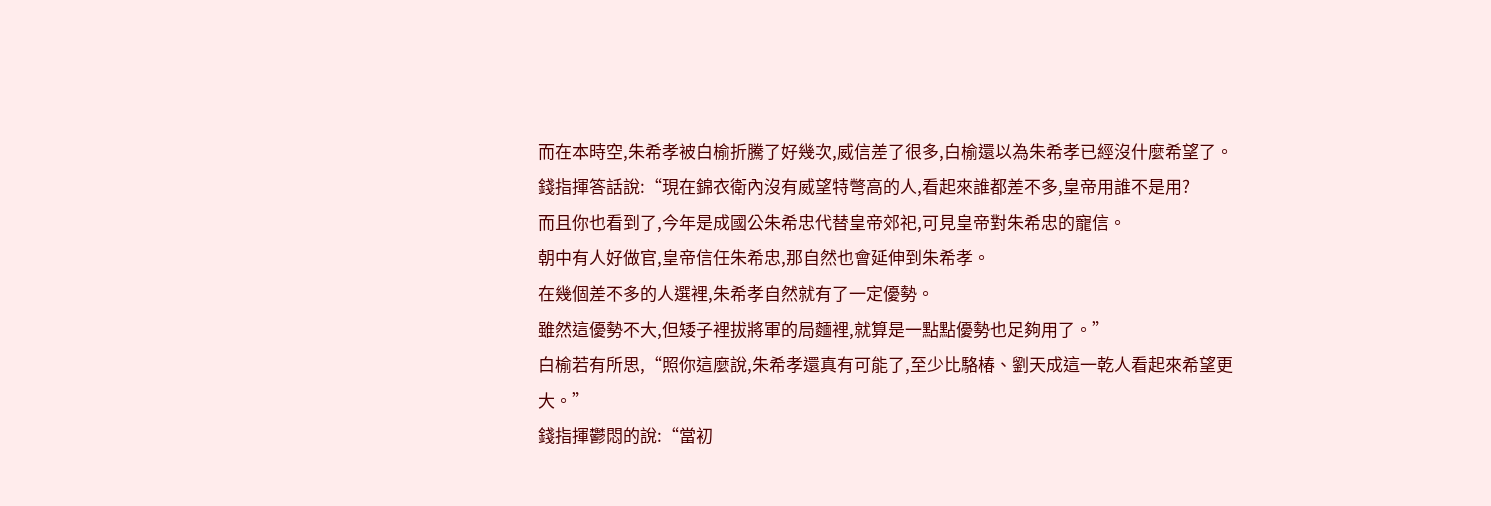而在本時空,朱希孝被白榆折騰了好幾次,威信差了很多,白榆還以為朱希孝已經沒什麼希望了。
錢指揮答話說:“現在錦衣衛內沒有威望特彆高的人,看起來誰都差不多,皇帝用誰不是用?
而且你也看到了,今年是成國公朱希忠代替皇帝郊祀,可見皇帝對朱希忠的寵信。
朝中有人好做官,皇帝信任朱希忠,那自然也會延伸到朱希孝。
在幾個差不多的人選裡,朱希孝自然就有了一定優勢。
雖然這優勢不大,但矮子裡拔將軍的局麵裡,就算是一點點優勢也足夠用了。”
白榆若有所思,“照你這麼說,朱希孝還真有可能了,至少比駱椿、劉天成這一乾人看起來希望更大。”
錢指揮鬱悶的說:“當初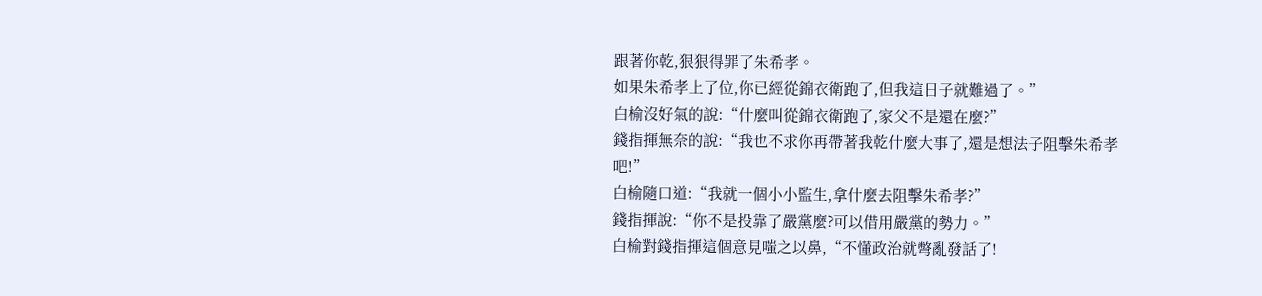跟著你乾,狠狠得罪了朱希孝。
如果朱希孝上了位,你已經從錦衣衛跑了,但我這日子就難過了。”
白榆沒好氣的說:“什麼叫從錦衣衛跑了,家父不是還在麼?”
錢指揮無奈的說:“我也不求你再帶著我乾什麼大事了,還是想法子阻擊朱希孝吧!”
白榆隨口道:“我就一個小小監生,拿什麼去阻擊朱希孝?”
錢指揮說:“你不是投靠了嚴黨麼?可以借用嚴黨的勢力。”
白榆對錢指揮這個意見嗤之以鼻,“不懂政治就彆亂發話了!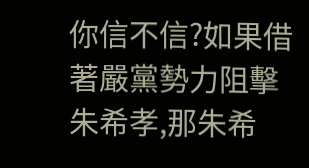你信不信?如果借著嚴黨勢力阻擊朱希孝,那朱希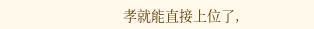孝就能直接上位了,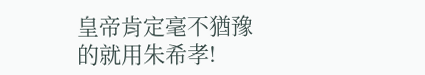皇帝肯定毫不猶豫的就用朱希孝!